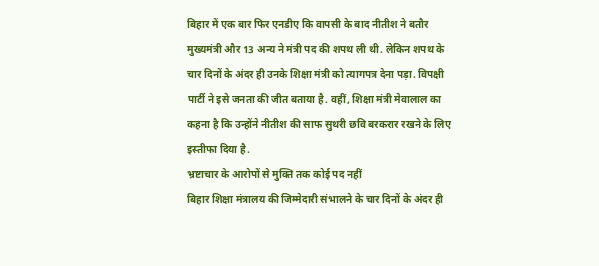बिहार में एक बार फिर एनडीए कि वापसी के बाद नीतीश ने बतौर मुख्यमंत्री और 13 अन्य ने मंत्री पद की शपथ ली थी. लेकिन शपथ के चार दिनों के अंदर ही उनके शिक्षा मंत्री को त्यागपत्र देना पड़ा. विपक्षी पार्टी ने इसे जनता की जीत बताया है. वहीं, शिक्षा मंत्री मेवालाल का कहना है कि उन्होंने नीतीश की साफ सुथरी छवि बरकरार रखने के लिए इस्तीफा दिया है.
भ्रष्टाचार के आरोपों से मुक्ति तक कोई पद नहीं
बिहार शिक्षा मंत्रालय की जिम्मेदारी संभालने के चार दिनों के अंदर ही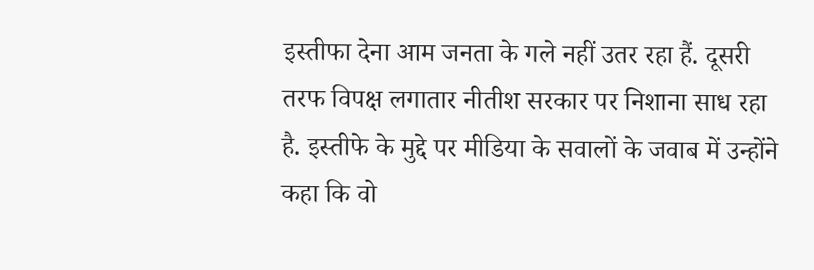इस्तीफा देना आम जनता के गले नहीं उतर रहा हैं. दूसरी तरफ विपक्ष लगातार नीतीश सरकार पर निशाना साध रहा है. इस्तीफे के मुद्दे पर मीडिया के सवालों के जवाब में उन्होंने कहा कि वो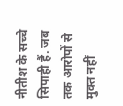नीतीश के सच्चे सिपाही हैं. जब तक आरोपों से मुक्त नहीं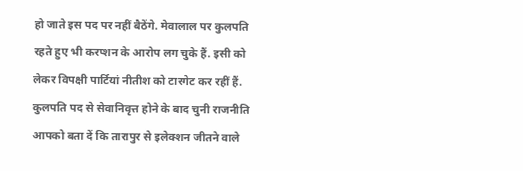हो जाते इस पद पर नहीं बैठेंगे. मेवालाल पर कुलपति रहते हुए भी करप्शन के आरोप लग चुके हैं. इसी को लेकर विपक्षी पार्टियां नीतीश को टारगेट कर रहीं हैं.
कुलपति पद से सेवानिवृत्त होने के बाद चुनी राजनीति
आपको बता दें कि तारापुर से इलेक्शन जीतने वाले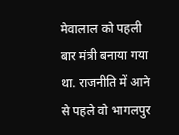मेवालाल को पहली बार मंत्री बनाया गया था. राजनीति में आने से पहले वो भागलपुर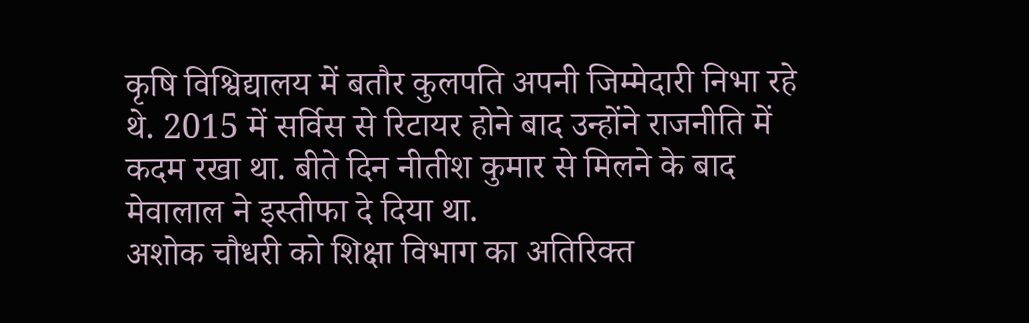कृषि विश्विद्यालय में बतौर कुलपति अपनी जिम्मेदारी निभा रहे थे. 2015 में सर्विस से रिटायर होने बाद उन्होंने राजनीति में कदम रखा था. बीते दिन नीतीश कुमार से मिलने के बाद मेवालाल ने इस्तीफा दे दिया था.
अशोक चौधरी को शिक्षा विभाग का अतिरिक्त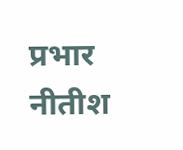प्रभार
नीतीश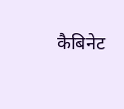कैबिनेट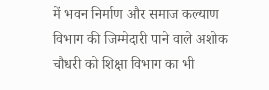में भवन निर्माण और समाज कल्याण विभाग की जिम्मेदारी पाने वाले अशोक चौधरी को शिक्षा विभाग का भी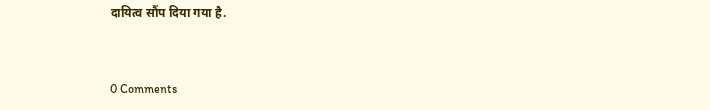दायित्व सौंप दिया गया है.


0 Comments